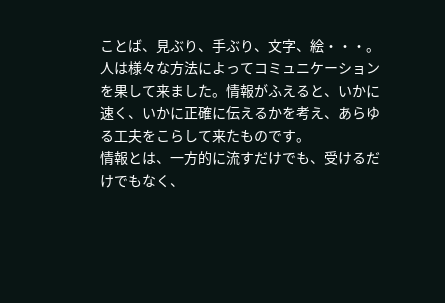ことば、見ぶり、手ぶり、文字、絵・・・。人は様々な方法によってコミュニケーションを果して来ました。情報がふえると、いかに速く、いかに正確に伝えるかを考え、あらゆる工夫をこらして来たものです。
情報とは、一方的に流すだけでも、受けるだけでもなく、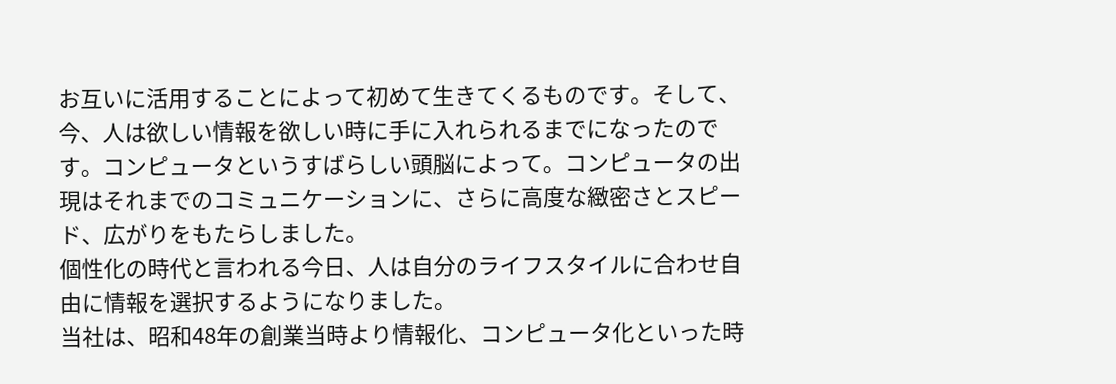お互いに活用することによって初めて生きてくるものです。そして、今、人は欲しい情報を欲しい時に手に入れられるまでになったのです。コンピュータというすばらしい頭脳によって。コンピュータの出現はそれまでのコミュニケーションに、さらに高度な緻密さとスピード、広がりをもたらしました。
個性化の時代と言われる今日、人は自分のライフスタイルに合わせ自由に情報を選択するようになりました。
当社は、昭和48年の創業当時より情報化、コンピュータ化といった時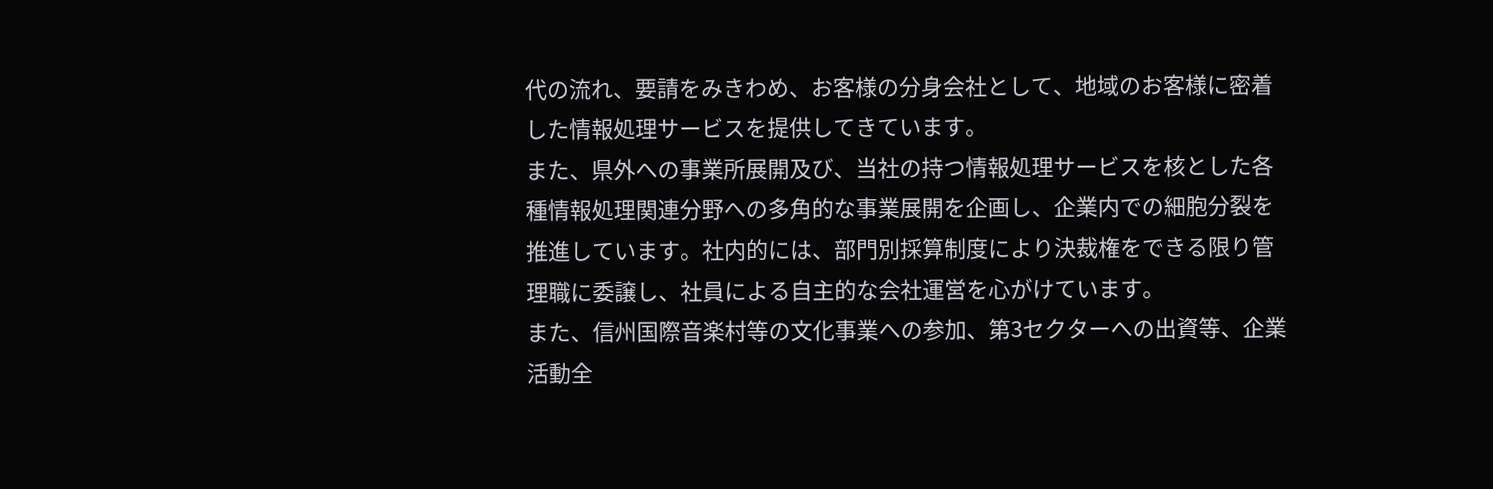代の流れ、要請をみきわめ、お客様の分身会社として、地域のお客様に密着した情報処理サービスを提供してきています。
また、県外への事業所展開及び、当社の持つ情報処理サービスを核とした各種情報処理関連分野への多角的な事業展開を企画し、企業内での細胞分裂を推進しています。社内的には、部門別採算制度により決裁権をできる限り管理職に委譲し、社員による自主的な会社運営を心がけています。
また、信州国際音楽村等の文化事業への参加、第3セクターへの出資等、企業活動全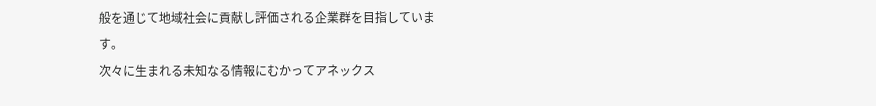般を通じて地域社会に貢献し評価される企業群を目指しています。
次々に生まれる未知なる情報にむかってアネックス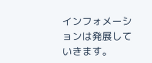インフォメーションは発展していきます。